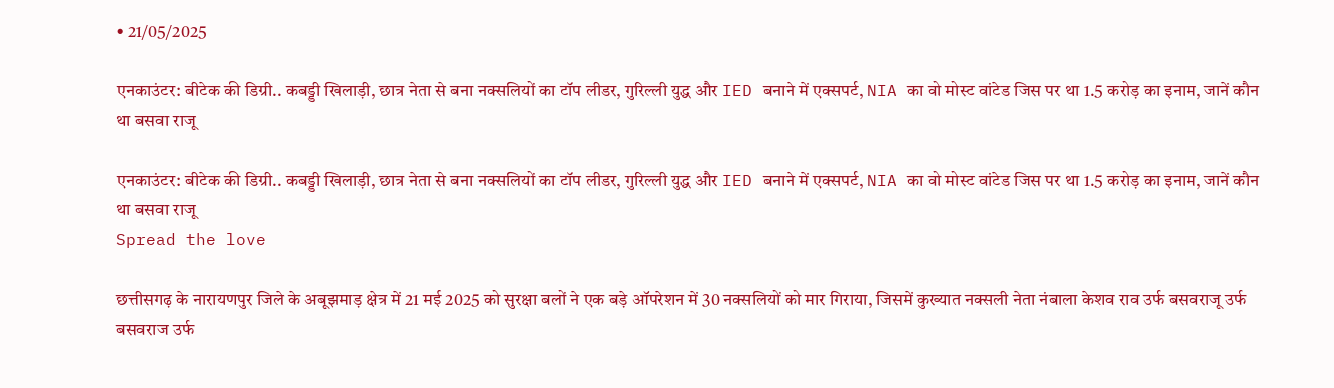• 21/05/2025

एनकाउंटर: बीटेक की डिग्री.. कबड्डी खिलाड़ी, छात्र नेता से बना नक्सलियों का टॉप लीडर, गुरिल्ली युद्ध और IED बनाने में एक्सपर्ट, NIA का वो मोस्ट वांटेड जिस पर था 1.5 करोड़ का इनाम, जानें कौन था बसवा राजू

एनकाउंटर: बीटेक की डिग्री.. कबड्डी खिलाड़ी, छात्र नेता से बना नक्सलियों का टॉप लीडर, गुरिल्ली युद्ध और IED बनाने में एक्सपर्ट, NIA का वो मोस्ट वांटेड जिस पर था 1.5 करोड़ का इनाम, जानें कौन था बसवा राजू
Spread the love

छत्तीसगढ़ के नारायणपुर जिले के अबूझमाड़ क्षेत्र में 21 मई 2025 को सुरक्षा बलों ने एक बड़े ऑपरेशन में 30 नक्सलियों को मार गिराया, जिसमें कुख्यात नक्सली नेता नंबाला केशव राव उर्फ बसवराजू उर्फ बसवराज उर्फ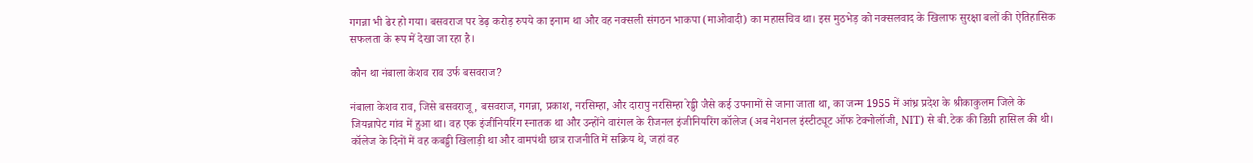गगन्ना भी ढेर हो गया। बसवराज पर डेढ़ करोड़ रुपये का इनाम था और वह नक्सली संगठन भाकपा (माओवादी) का महासचिव था। इस मुठभेड़ को नक्सलवाद के खिलाफ सुरक्षा बलों की ऐतिहासिक सफलता के रूप में देखा जा रहा है।

कौन था नंबाला केशव राव उर्फ बसवराज?

नंबाला केशव राव, जिसे बसवराजू, बसवराज, गगन्ना, प्रकाश, नरसिम्हा, और दारापु नरसिम्हा रेड्डी जैसे कई उपनामों से जाना जाता था, का जन्म 1955 में आंध्र प्रदेश के श्रीकाकुलम जिले के जियन्नापेट गांव में हुआ था। वह एक इंजीनियरिंग स्नातक था और उन्होंने वारंगल के रीजनल इंजीनियरिंग कॉलेज (अब नेशनल इंस्टीट्यूट ऑफ टेक्नोलॉजी, NIT) से बी.टेक की डिग्री हासिल की थी। कॉलेज के दिनों में वह कबड्डी खिलाड़ी था और वामपंथी छात्र राजनीति में सक्रिय थे, जहां वह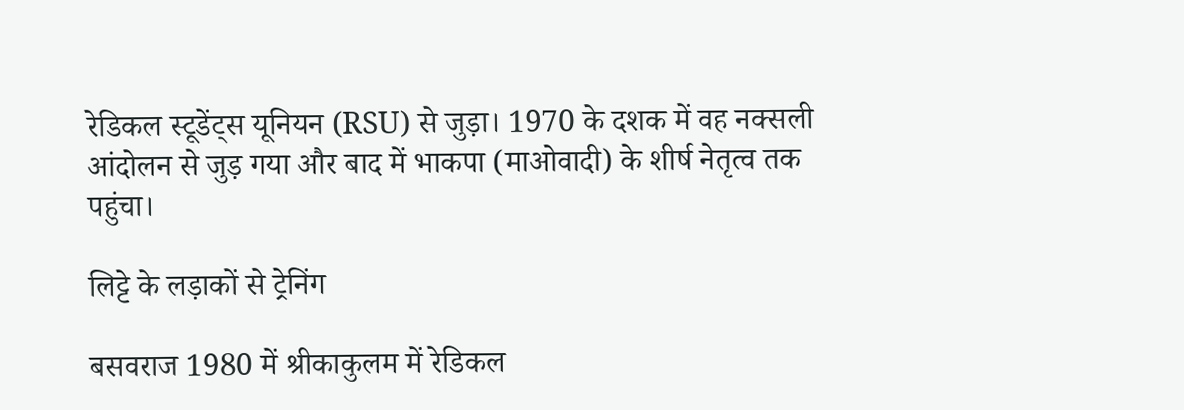रेडिकल स्टूडेंट्स यूनियन (RSU) से जुड़ा। 1970 के दशक में वह नक्सली आंदोलन से जुड़ गया और बाद में भाकपा (माओवादी) के शीर्ष नेतृत्व तक पहुंचा।

लिट्टे के लड़ाकों से ट्रेनिंग

बसवराज 1980 में श्रीकाकुलम में रेडिकल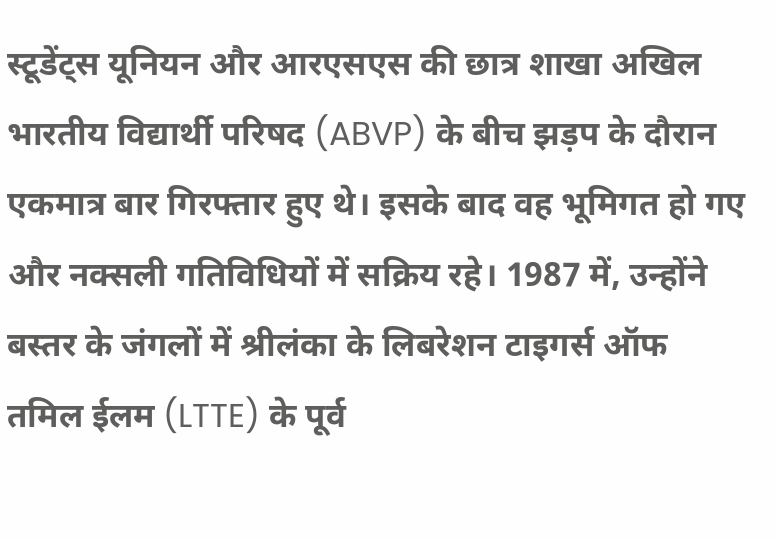स्टूडेंट्स यूनियन और आरएसएस की छात्र शाखा अखिल भारतीय विद्यार्थी परिषद (ABVP) के बीच झड़प के दौरान एकमात्र बार गिरफ्तार हुए थे। इसके बाद वह भूमिगत हो गए और नक्सली गतिविधियों में सक्रिय रहे। 1987 में, उन्होंने बस्तर के जंगलों में श्रीलंका के लिबरेशन टाइगर्स ऑफ तमिल ईलम (LTTE) के पूर्व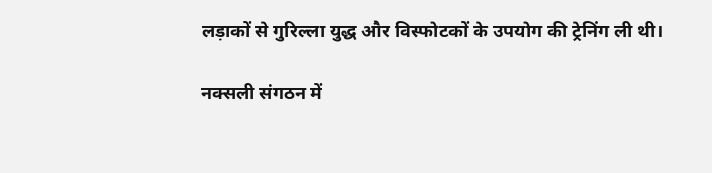लड़ाकों से गुरिल्ला युद्ध और विस्फोटकों के उपयोग की ट्रेनिंग ली थी।

नक्सली संगठन में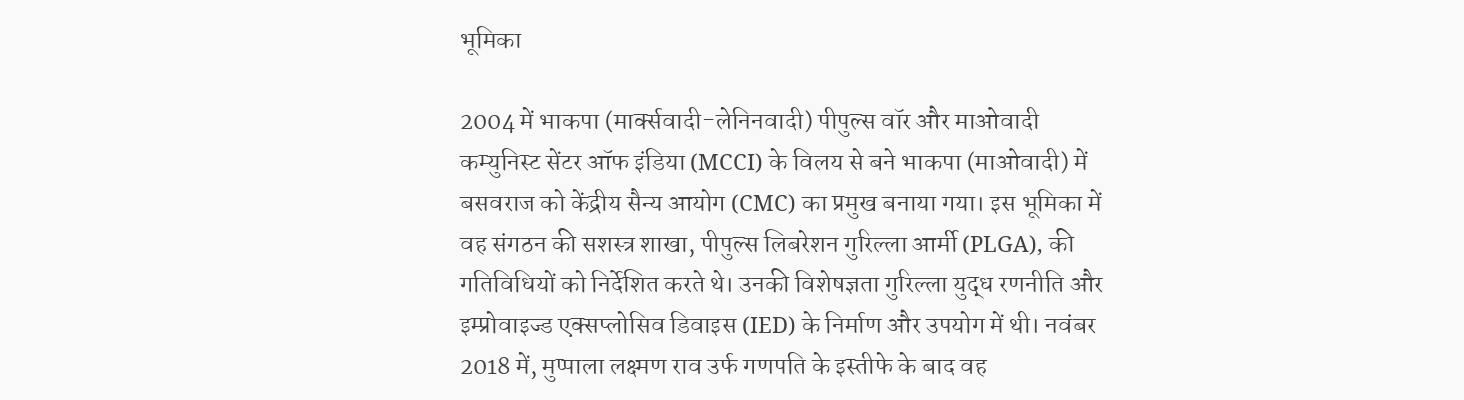भूमिका

2004 में भाकपा (मार्क्सवादी-लेनिनवादी) पीपुल्स वॉर और माओवादी कम्युनिस्ट सेंटर ऑफ इंडिया (MCCI) के विलय से बने भाकपा (माओवादी) में बसवराज को केंद्रीय सैन्य आयोग (CMC) का प्रमुख बनाया गया। इस भूमिका में वह संगठन की सशस्त्र शाखा, पीपुल्स लिबरेशन गुरिल्ला आर्मी (PLGA), की गतिविधियों को निर्देशित करते थे। उनकी विशेषज्ञता गुरिल्ला युद्ध रणनीति और इम्प्रोवाइज्ड एक्सप्लोसिव डिवाइस (IED) के निर्माण और उपयोग में थी। नवंबर 2018 में, मुप्पाला लक्ष्मण राव उर्फ गणपति के इस्तीफे के बाद वह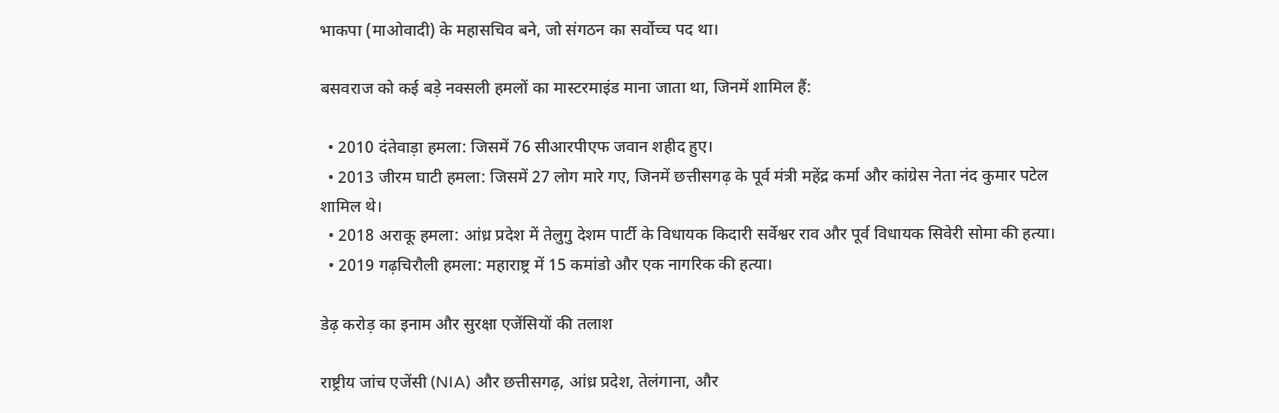भाकपा (माओवादी) के महासचिव बने, जो संगठन का सर्वोच्च पद था।

बसवराज को कई बड़े नक्सली हमलों का मास्टरमाइंड माना जाता था, जिनमें शामिल हैं:

  • 2010 दंतेवाड़ा हमला: जिसमें 76 सीआरपीएफ जवान शहीद हुए।
  • 2013 जीरम घाटी हमला: जिसमें 27 लोग मारे गए, जिनमें छत्तीसगढ़ के पूर्व मंत्री महेंद्र कर्मा और कांग्रेस नेता नंद कुमार पटेल शामिल थे।
  • 2018 अराकू हमला: आंध्र प्रदेश में तेलुगु देशम पार्टी के विधायक किदारी सर्वेश्वर राव और पूर्व विधायक सिवेरी सोमा की हत्या।
  • 2019 गढ़चिरौली हमला: महाराष्ट्र में 15 कमांडो और एक नागरिक की हत्या।

डेढ़ करोड़ का इनाम और सुरक्षा एजेंसियों की तलाश

राष्ट्रीय जांच एजेंसी (NIA) और छत्तीसगढ़, आंध्र प्रदेश, तेलंगाना, और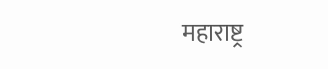महाराष्ट्र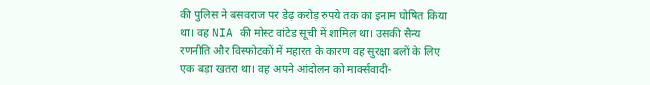की पुलिस ने बसवराज पर डेढ़ करोड़ रुपये तक का इनाम घोषित किया था। वह NIA की मोस्ट वांटेड सूची में शामिल था। उसकी सैन्य रणनीति और विस्फोटकों में महारत के कारण वह सुरक्षा बलों के लिए एक बड़ा खतरा था। वह अपने आंदोलन को मार्क्सवादी-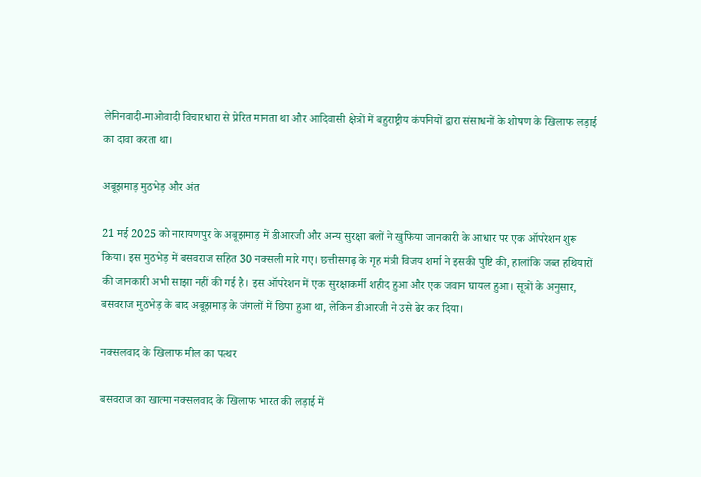लेनिनवादी-माओवादी विचारधारा से प्रेरित मानता था और आदिवासी क्षेत्रों में बहुराष्ट्रीय कंपनियों द्वारा संसाधनों के शोषण के खिलाफ लड़ाई का दावा करता था।

अबूझमाड़ मुठभेड़ और अंत

21 मई 2025 को नारायणपुर के अबूझमाड़ में डीआरजी और अन्य सुरक्षा बलों ने खुफिया जानकारी के आधार पर एक ऑपरेशन शुरू किया। इस मुठभेड़ में बसवराज सहित 30 नक्सली मारे गए। छत्तीसगढ़ के गृह मंत्री विजय शर्मा ने इसकी पुष्टि की, हालांकि जब्त हथियारों की जानकारी अभी साझा नहीं की गई है। इस ऑपरेशन में एक सुरक्षाकर्मी शहीद हुआ और एक जवान घायल हुआ। सूत्रों के अनुसार, बसवराज मुठभेड़ के बाद अबूझमाड़ के जंगलों में छिपा हुआ था, लेकिन डीआरजी ने उसे ढेर कर दिया।

नक्सलवाद के खिलाफ मील का पत्थर

बसवराज का खात्मा नक्सलवाद के खिलाफ भारत की लड़ाई में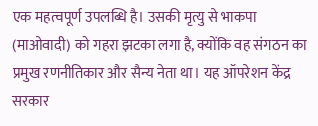एक महत्वपूर्ण उपलब्धि है। उसकी मृत्यु से भाकपा (माओवादी) को गहरा झटका लगा है, क्योंकि वह संगठन का प्रमुख रणनीतिकार और सैन्य नेता था। यह ऑपरेशन केंद्र सरकार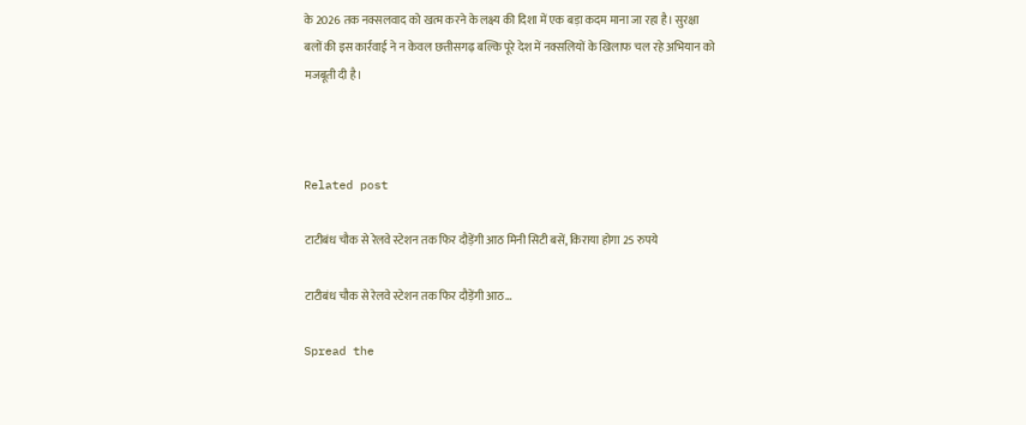के 2026 तक नक्सलवाद को खत्म करने के लक्ष्य की दिशा में एक बड़ा कदम माना जा रहा है। सुरक्षा बलों की इस कार्रवाई ने न केवल छत्तीसगढ़ बल्कि पूरे देश में नक्सलियों के खिलाफ चल रहे अभियान को मजबूती दी है।



Related post

टाटीबंध चौक से रेलवे स्टेशन तक फिर दौड़ेंगी आठ मिनी सिटी बसें, किराया होगा 25 रुपये

टाटीबंध चौक से रेलवे स्टेशन तक फिर दौड़ेंगी आठ…

Spread the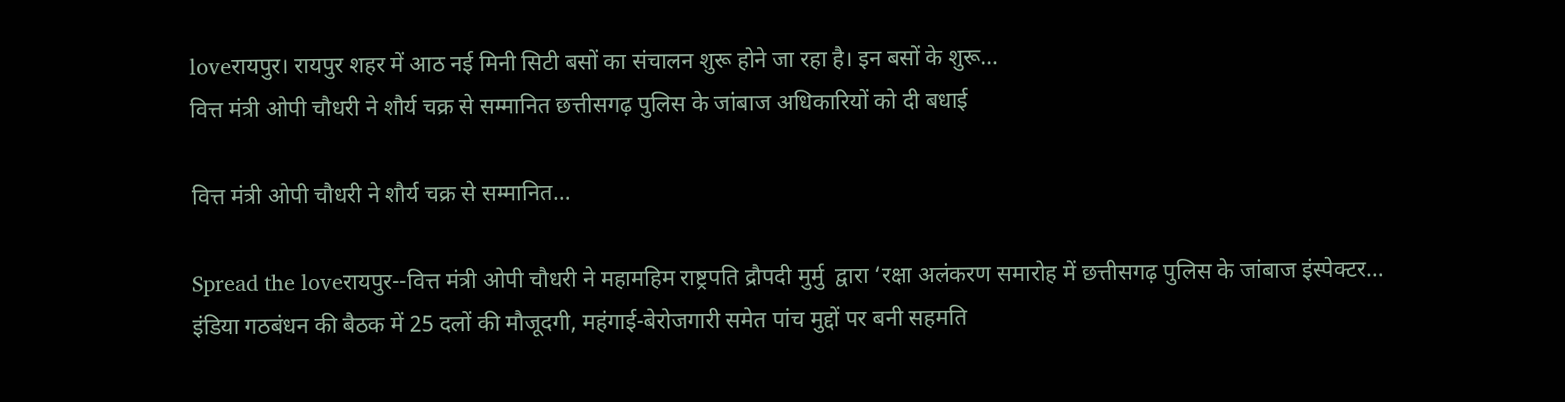loveरायपुर। रायपुर शहर में आठ नई मिनी सिटी बसों का संचालन शुरू होने जा रहा है। इन बसों के शुरू…
वित्त मंत्री ओपी चौधरी ने शौर्य चक्र से सम्मानित छत्तीसगढ़ पुलिस के जांबाज अधिकारियों को दी बधाई

वित्त मंत्री ओपी चौधरी ने शौर्य चक्र से सम्मानित…

Spread the loveरायपुर--वित्त मंत्री ओपी चौधरी ने महामहिम राष्ट्रपति द्रौपदी मुर्मु  द्वारा ‘रक्षा अलंकरण समारोह में छत्तीसगढ़ पुलिस के जांबाज इंस्पेक्टर…
इंडिया गठबंधन की बैठक में 25 दलों की मौजूदगी, महंगाई-बेरोजगारी समेत पांच मुद्दों पर बनी सहमति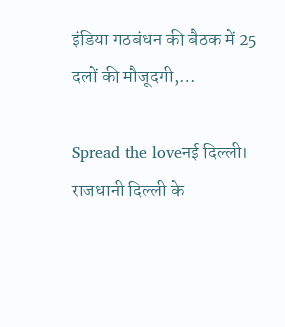इंडिया गठबंधन की बैठक में 25 दलों की मौजूदगी,…

Spread the loveनई दिल्ली। राजधानी दिल्ली के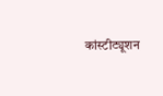कांस्टीट्यूशन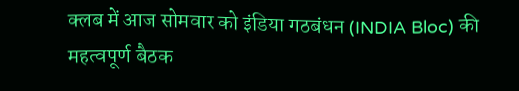क्लब में आज सोमवार को इंडिया गठबंधन (INDIA Bloc) की महत्वपूर्ण बैठक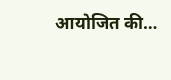आयोजित की…